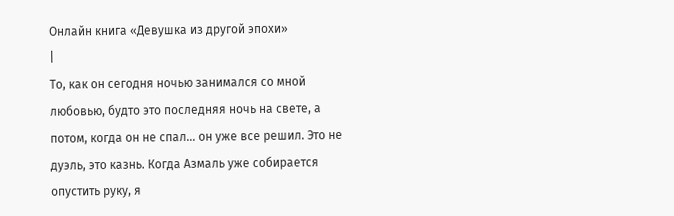Онлайн книга «Девушка из другой эпохи»
|
То, как он сегодня ночью занимался со мной любовью, будто это последняя ночь на свете, а потом, когда он не спал… он уже все решил. Это не дуэль, это казнь. Когда Азмаль уже собирается опустить руку, я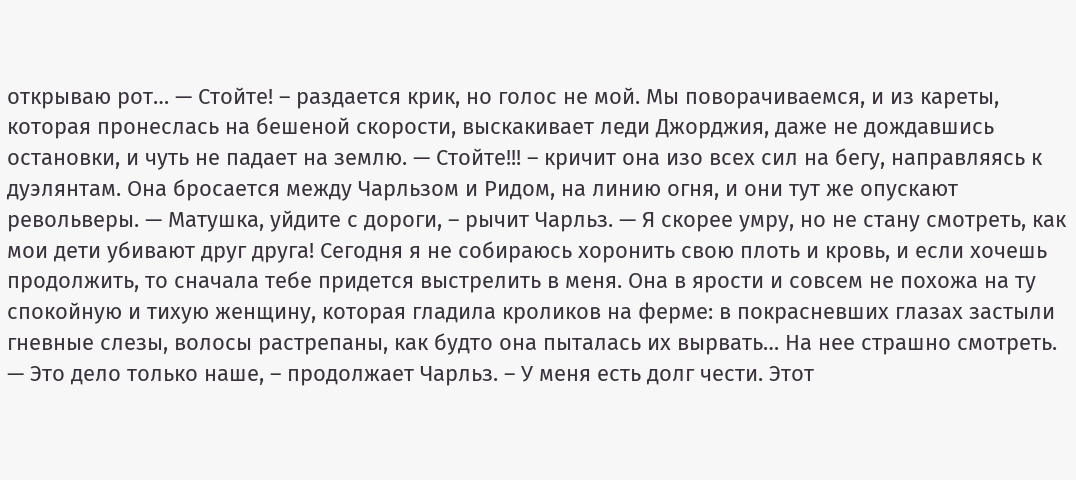открываю рот… — Стойте! – раздается крик, но голос не мой. Мы поворачиваемся, и из кареты, которая пронеслась на бешеной скорости, выскакивает леди Джорджия, даже не дождавшись остановки, и чуть не падает на землю. — Стойте!!! – кричит она изо всех сил на бегу, направляясь к дуэлянтам. Она бросается между Чарльзом и Ридом, на линию огня, и они тут же опускают револьверы. — Матушка, уйдите с дороги, – рычит Чарльз. — Я скорее умру, но не стану смотреть, как мои дети убивают друг друга! Сегодня я не собираюсь хоронить свою плоть и кровь, и если хочешь продолжить, то сначала тебе придется выстрелить в меня. Она в ярости и совсем не похожа на ту спокойную и тихую женщину, которая гладила кроликов на ферме: в покрасневших глазах застыли гневные слезы, волосы растрепаны, как будто она пыталась их вырвать… На нее страшно смотреть. — Это дело только наше, – продолжает Чарльз. – У меня есть долг чести. Этот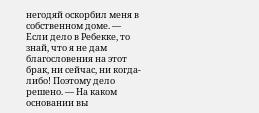негодяй оскорбил меня в собственном доме. — Если дело в Ребекке, то знай, что я не дам благословения на этот брак, ни сейчас, ни когда-либо! Поэтому дело решено. — На каком основании вы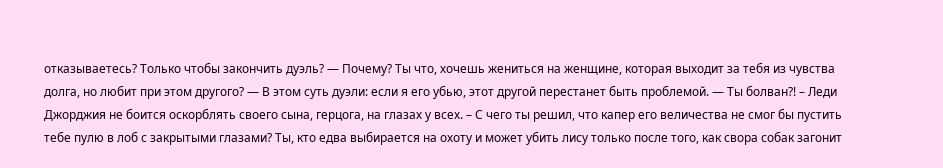отказываетесь? Только чтобы закончить дуэль? — Почему? Ты что, хочешь жениться на женщине, которая выходит за тебя из чувства долга, но любит при этом другого? — В этом суть дуэли: если я его убью, этот другой перестанет быть проблемой. — Ты болван?! – Леди Джорджия не боится оскорблять своего сына, герцога, на глазах у всех. – С чего ты решил, что капер его величества не смог бы пустить тебе пулю в лоб с закрытыми глазами? Ты, кто едва выбирается на охоту и может убить лису только после того, как свора собак загонит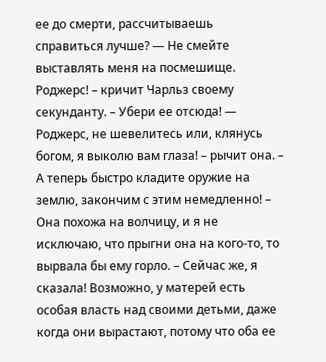ее до смерти, рассчитываешь справиться лучше? — Не смейте выставлять меня на посмешище. Роджерс! – кричит Чарльз своему секунданту. – Убери ее отсюда! — Роджерс, не шевелитесь или, клянусь богом, я выколю вам глаза! – рычит она. – А теперь быстро кладите оружие на землю, закончим с этим немедленно! – Она похожа на волчицу, и я не исключаю, что прыгни она на кого-то, то вырвала бы ему горло. – Сейчас же, я сказала! Возможно, у матерей есть особая власть над своими детьми, даже когда они вырастают, потому что оба ее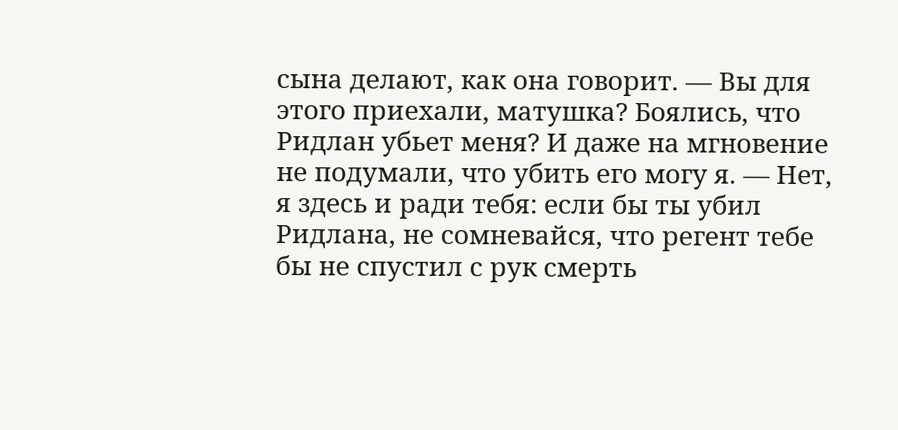сына делают, как она говорит. — Вы для этого приехали, матушка? Боялись, что Ридлан убьет меня? И даже на мгновение не подумали, что убить его могу я. — Нет, я здесь и ради тебя: если бы ты убил Ридлана, не сомневайся, что регент тебе бы не спустил с рук смерть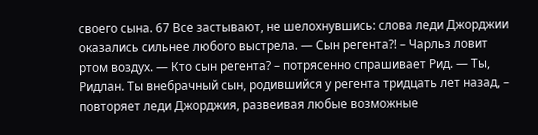своего сына. 67 Все застывают, не шелохнувшись: слова леди Джорджии оказались сильнее любого выстрела. — Сын регента?! – Чарльз ловит ртом воздух. — Кто сын регента? – потрясенно спрашивает Рид. — Ты, Ридлан. Ты внебрачный сын, родившийся у регента тридцать лет назад, – повторяет леди Джорджия, развеивая любые возможные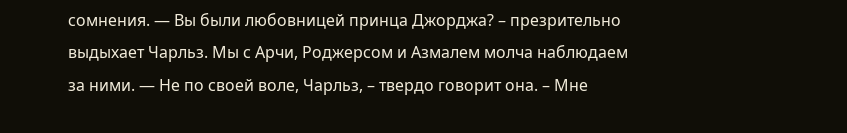сомнения. — Вы были любовницей принца Джорджа? – презрительно выдыхает Чарльз. Мы с Арчи, Роджерсом и Азмалем молча наблюдаем за ними. — Не по своей воле, Чарльз, – твердо говорит она. – Мне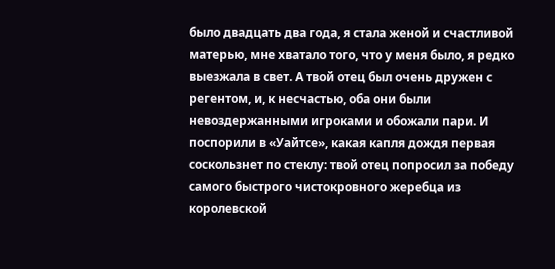было двадцать два года, я стала женой и счастливой матерью, мне хватало того, что у меня было, я редко выезжала в свет. А твой отец был очень дружен с регентом, и, к несчастью, оба они были невоздержанными игроками и обожали пари. И поспорили в «Уайтсе», какая капля дождя первая соскользнет по стеклу: твой отец попросил за победу самого быстрого чистокровного жеребца из королевской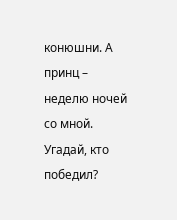конюшни. А принц – неделю ночей со мной. Угадай, кто победил?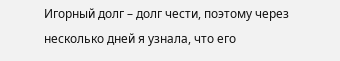Игорный долг – долг чести, поэтому через несколько дней я узнала, что его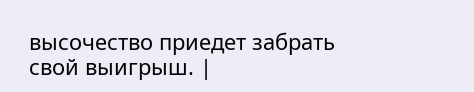высочество приедет забрать свой выигрыш. |